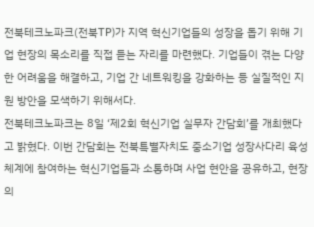전북테크노파크(전북TP)가 지역 혁신기업들의 성장을 돕기 위해 기업 현장의 목소리를 직접 듣는 자리를 마련했다. 기업들이 겪는 다양한 어려움을 해결하고, 기업 간 네트워킹을 강화하는 등 실질적인 지원 방안을 모색하기 위해서다.
전북테크노파크는 8일 ‘제2회 혁신기업 실무자 간담회’를 개최했다고 밝혔다. 이번 간담회는 전북특별자치도 중소기업 성장사다리 육성체계에 참여하는 혁신기업들과 소통하며 사업 현안을 공유하고, 현장의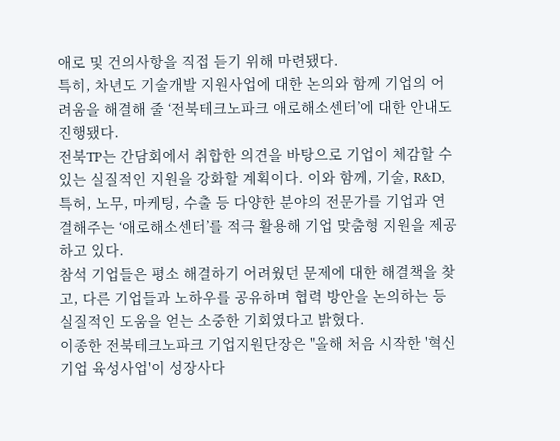애로 및 건의사항을 직접 듣기 위해 마련됐다.
특히, 차년도 기술개발 지원사업에 대한 논의와 함께 기업의 어려움을 해결해 줄 ‘전북테크노파크 애로해소센터’에 대한 안내도 진행됐다.
전북TP는 간담회에서 취합한 의견을 바탕으로 기업이 체감할 수 있는 실질적인 지원을 강화할 계획이다. 이와 함께, 기술, R&D, 특허, 노무, 마케팅, 수출 등 다양한 분야의 전문가를 기업과 연결해주는 ‘애로해소센터’를 적극 활용해 기업 맞춤형 지원을 제공하고 있다.
참석 기업들은 평소 해결하기 어려웠던 문제에 대한 해결책을 찾고, 다른 기업들과 노하우를 공유하며 협력 방안을 논의하는 등 실질적인 도움을 얻는 소중한 기회였다고 밝혔다.
이종한 전북테크노파크 기업지원단장은 "올해 처음 시작한 '혁신기업 육성사업'이 성장사다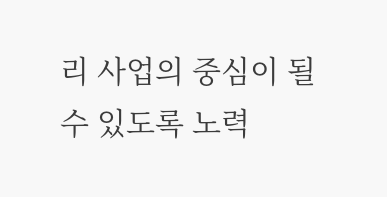리 사업의 중심이 될 수 있도록 노력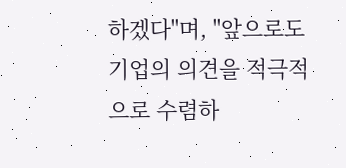하겠다"며, "앞으로도 기업의 의견을 적극적으로 수렴하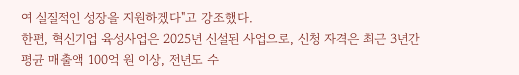여 실질적인 성장을 지원하겠다"고 강조했다.
한편, 혁신기업 육성사업은 2025년 신설된 사업으로, 신청 자격은 최근 3년간 평균 매출액 100억 원 이상, 전년도 수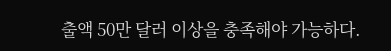출액 50만 달러 이상을 충족해야 가능하다.